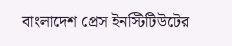বাংলাদেশ প্রেস ইনস্টিটিউটের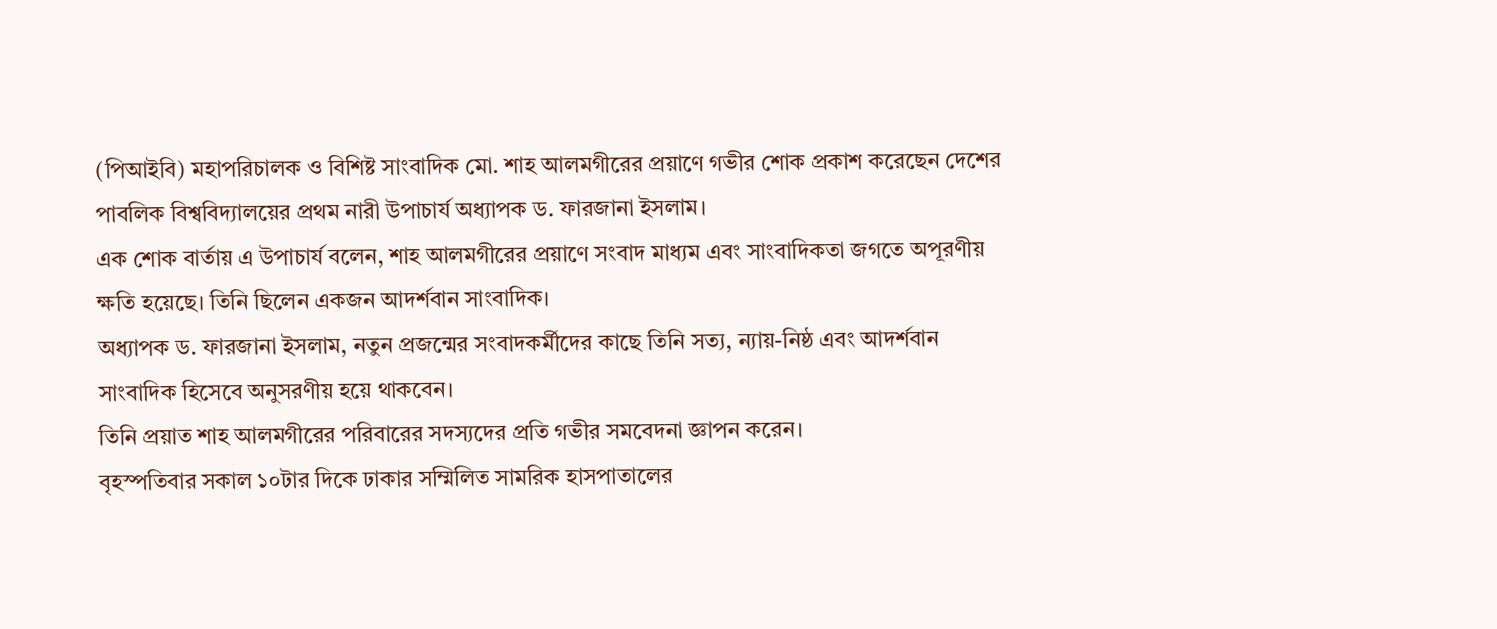(পিআইবি) মহাপরিচালক ও বিশিষ্ট সাংবাদিক মো. শাহ আলমগীরের প্রয়াণে গভীর শোক প্রকাশ করেছেন দেশের পাবলিক বিশ্ববিদ্যালয়ের প্রথম নারী উপাচার্য অধ্যাপক ড. ফারজানা ইসলাম।
এক শোক বার্তায় এ উপাচার্য বলেন, শাহ আলমগীরের প্রয়াণে সংবাদ মাধ্যম এবং সাংবাদিকতা জগতে অপূরণীয় ক্ষতি হয়েছে। তিনি ছিলেন একজন আদর্শবান সাংবাদিক।
অধ্যাপক ড. ফারজানা ইসলাম, নতুন প্রজন্মের সংবাদকর্মীদের কাছে তিনি সত্য, ন্যায়-নিষ্ঠ এবং আদর্শবান সাংবাদিক হিসেবে অনুসরণীয় হয়ে থাকবেন।
তিনি প্রয়াত শাহ আলমগীরের পরিবারের সদস্যদের প্রতি গভীর সমবেদনা জ্ঞাপন করেন।
বৃহস্পতিবার সকাল ১০টার দিকে ঢাকার সম্মিলিত সামরিক হাসপাতালের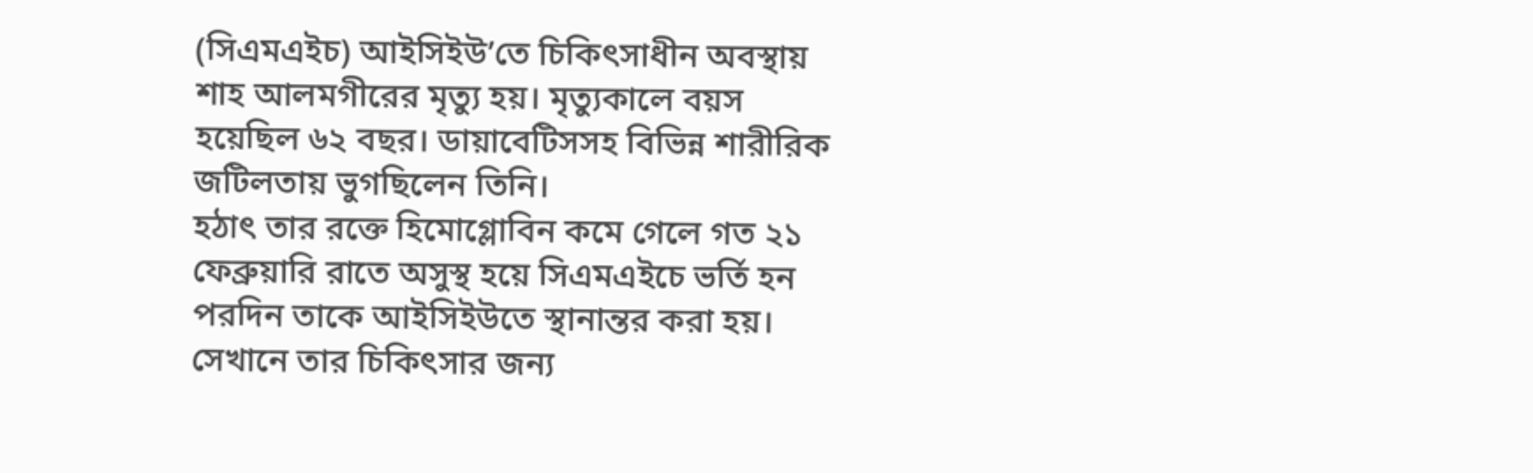(সিএমএইচ) আইসিইউ’তে চিকিৎসাধীন অবস্থায় শাহ আলমগীরের মৃত্যু হয়। মৃত্যুকালে বয়স হয়েছিল ৬২ বছর। ডায়াবেটিসসহ বিভিন্ন শারীরিক জটিলতায় ভুগছিলেন তিনি।
হঠাৎ তার রক্তে হিমোগ্লোবিন কমে গেলে গত ২১ ফেব্রুয়ারি রাতে অসুস্থ হয়ে সিএমএইচে ভর্তি হন পরদিন তাকে আইসিইউতে স্থানান্তর করা হয়। সেখানে তার চিকিৎসার জন্য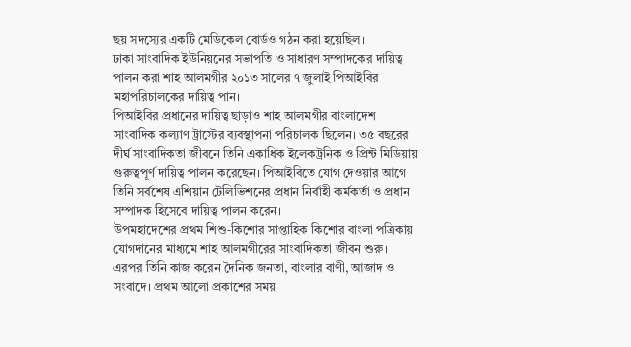ছয় সদস্যের একটি মেডিকেল বোর্ডও গঠন করা হয়েছিল।
ঢাকা সাংবাদিক ইউনিয়নের সভাপতি ও সাধারণ সম্পাদকের দায়িত্ব পালন করা শাহ আলমগীর ২০১৩ সালের ৭ জুলাই পিআইবির মহাপরিচালকের দায়িত্ব পান।
পিআইবির প্রধানের দায়িত্ব ছাড়াও শাহ আলমগীর বাংলাদেশ সাংবাদিক কল্যাণ ট্রাস্টের ব্যবস্থাপনা পরিচালক ছিলেন। ৩৫ বছরের দীর্ঘ সাংবাদিকতা জীবনে তিনি একাধিক ইলেকট্রনিক ও প্রিন্ট মিডিয়ায় গুরুত্বপূর্ণ দায়িত্ব পালন করেছেন। পিআইবিতে যোগ দেওয়ার আগে তিনি সর্বশেষ এশিয়ান টেলিভিশনের প্রধান নির্বাহী কর্মকর্তা ও প্রধান সম্পাদক হিসেবে দায়িত্ব পালন করেন।
উপমহাদেশের প্রথম শিশু-কিশোর সাপ্তাহিক কিশোর বাংলা পত্রিকায় যোগদানের মাধ্যমে শাহ আলমগীরের সাংবাদিকতা জীবন শুরু। এরপর তিনি কাজ করেন দৈনিক জনতা, বাংলার বাণী, আজাদ ও সংবাদে। প্রথম আলো প্রকাশের সময়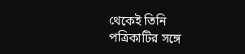থেকেই তিনি পত্রিকাটির সঙ্গে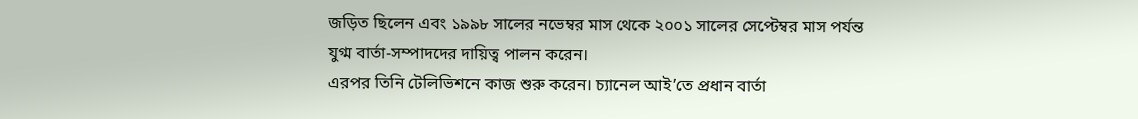জড়িত ছিলেন এবং ১৯৯৮ সালের নভেম্বর মাস থেকে ২০০১ সালের সেপ্টেম্বর মাস পর্যন্ত যুগ্ম বার্তা-সম্পাদদের দায়িত্ব পালন করেন।
এরপর তিনি টেলিভিশনে কাজ শুরু করেন। চ্যানেল আই’তে প্রধান বার্তা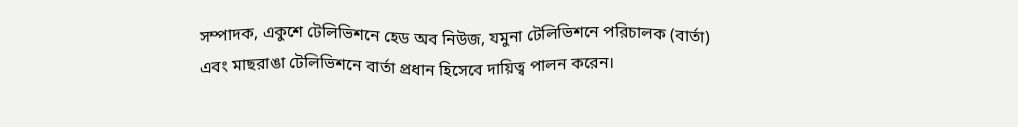সম্পাদক, একুশে টেলিভিশনে হেড অব নিউজ, যমুনা টেলিভিশনে পরিচালক (বার্তা) এবং মাছরাঙা টেলিভিশনে বার্তা প্রধান হিসেবে দায়িত্ব পালন করেন।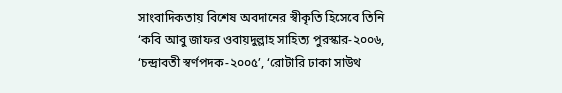সাংবাদিকতায় বিশেষ অবদানের স্বীকৃতি হিসেবে তিনি ‘কবি আবু জাফর ওবায়দুল্লাহ সাহিত্য পুরস্কার-২০০৬, ‘চন্দ্রাবতী স্বর্ণপদক-২০০৫’, ‘রোটারি ঢাকা সাউথ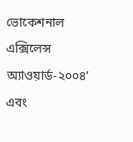ভোকেশনাল এক্সিলেন্স অ্যাওয়ার্ড-২০০৪’ এবং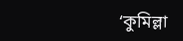‘কুমিল্লা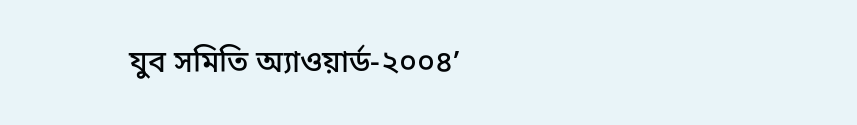যুব সমিতি অ্যাওয়ার্ড-২০০৪’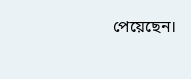পেয়েছেন।